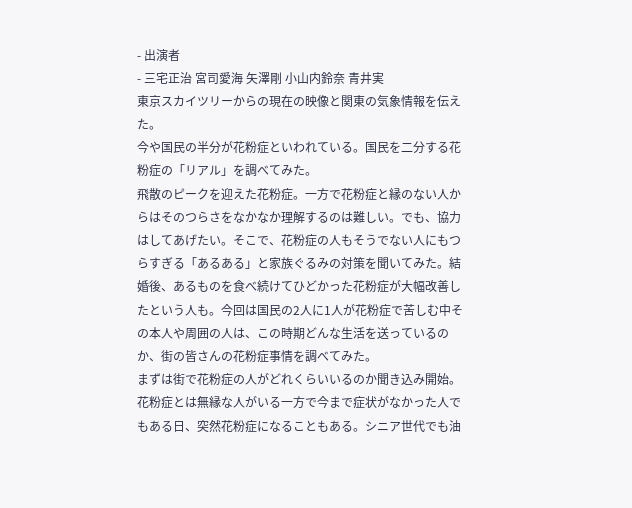- 出演者
- 三宅正治 宮司愛海 矢澤剛 小山内鈴奈 青井実
東京スカイツリーからの現在の映像と関東の気象情報を伝えた。
今や国民の半分が花粉症といわれている。国民を二分する花粉症の「リアル」を調べてみた。
飛散のピークを迎えた花粉症。一方で花粉症と縁のない人からはそのつらさをなかなか理解するのは難しい。でも、協力はしてあげたい。そこで、花粉症の人もそうでない人にもつらすぎる「あるある」と家族ぐるみの対策を聞いてみた。結婚後、あるものを食べ続けてひどかった花粉症が大幅改善したという人も。今回は国民の2人に1人が花粉症で苦しむ中その本人や周囲の人は、この時期どんな生活を送っているのか、街の皆さんの花粉症事情を調べてみた。
まずは街で花粉症の人がどれくらいいるのか聞き込み開始。花粉症とは無縁な人がいる一方で今まで症状がなかった人でもある日、突然花粉症になることもある。シニア世代でも油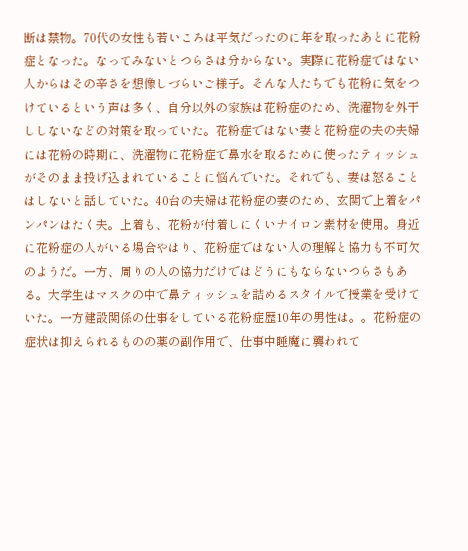断は禁物。70代の女性も若いころは平気だったのに年を取ったあとに花粉症となった。なってみないとつらさは分からない。実際に花粉症ではない人からはその辛さを想像しづらいご様子。そんな人たちでも花粉に気をつけているという声は多く、自分以外の家族は花粉症のため、洗濯物を外干ししないなどの対策を取っていた。花粉症ではない妻と花粉症の夫の夫婦には花粉の時期に、洗濯物に花粉症で鼻水を取るために使ったティッシュがそのまま投げ込まれていることに悩んでいた。それでも、妻は怒ることはしないと話していた。40台の夫婦は花粉症の妻のため、玄関で上着をパンパンはたく夫。上着も、花粉が付着しにくいナイロン素材を使用。身近に花粉症の人がいる場合やはり、花粉症ではない人の理解と協力も不可欠のようだ。一方、周りの人の協力だけではどうにもならないつらさもある。大学生はマスクの中で鼻ティッシュを詰めるスタイルで授業を受けていた。一方建設関係の仕事をしている花粉症歴10年の男性は。。花粉症の症状は抑えられるものの薬の副作用で、仕事中睡魔に襲われて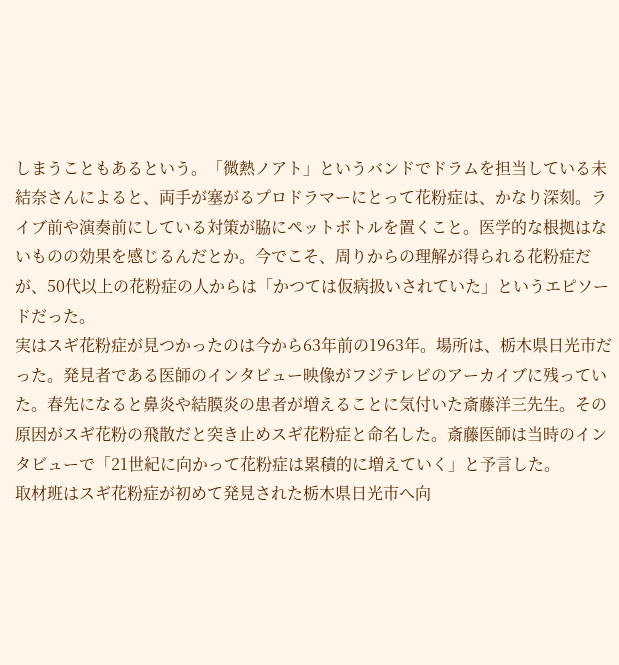しまうこともあるという。「微熱ノアト」というバンドでドラムを担当している未結奈さんによると、両手が塞がるプロドラマーにとって花粉症は、かなり深刻。ライブ前や演奏前にしている対策が脇にペットボトルを置くこと。医学的な根拠はないものの効果を感じるんだとか。今でこそ、周りからの理解が得られる花粉症だが、50代以上の花粉症の人からは「かつては仮病扱いされていた」というエピソードだった。
実はスギ花粉症が見つかったのは今から63年前の1963年。場所は、栃木県日光市だった。発見者である医師のインタビュー映像がフジテレビのアーカイブに残っていた。春先になると鼻炎や結膜炎の患者が増えることに気付いた斎藤洋三先生。その原因がスギ花粉の飛散だと突き止めスギ花粉症と命名した。斎藤医師は当時のインタビューで「21世紀に向かって花粉症は累積的に増えていく」と予言した。
取材班はスギ花粉症が初めて発見された栃木県日光市へ向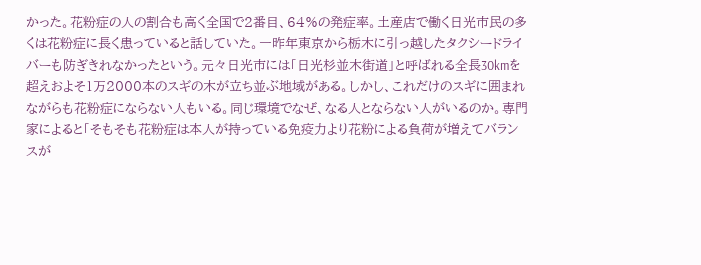かった。花粉症の人の割合も高く全国で2番目、64%の発症率。土産店で働く日光市民の多くは花粉症に長く患っていると話していた。一昨年東京から栃木に引っ越したタクシードライバーも防ぎきれなかったという。元々日光市には「日光杉並木街道」と呼ばれる全長30kmを超えおよそ1万2000本のスギの木が立ち並ぶ地域がある。しかし、これだけのスギに囲まれながらも花粉症にならない人もいる。同じ環境でなぜ、なる人とならない人がいるのか。専門家によると「そもそも花粉症は本人が持っている免疫力より花粉による負荷が増えてバランスが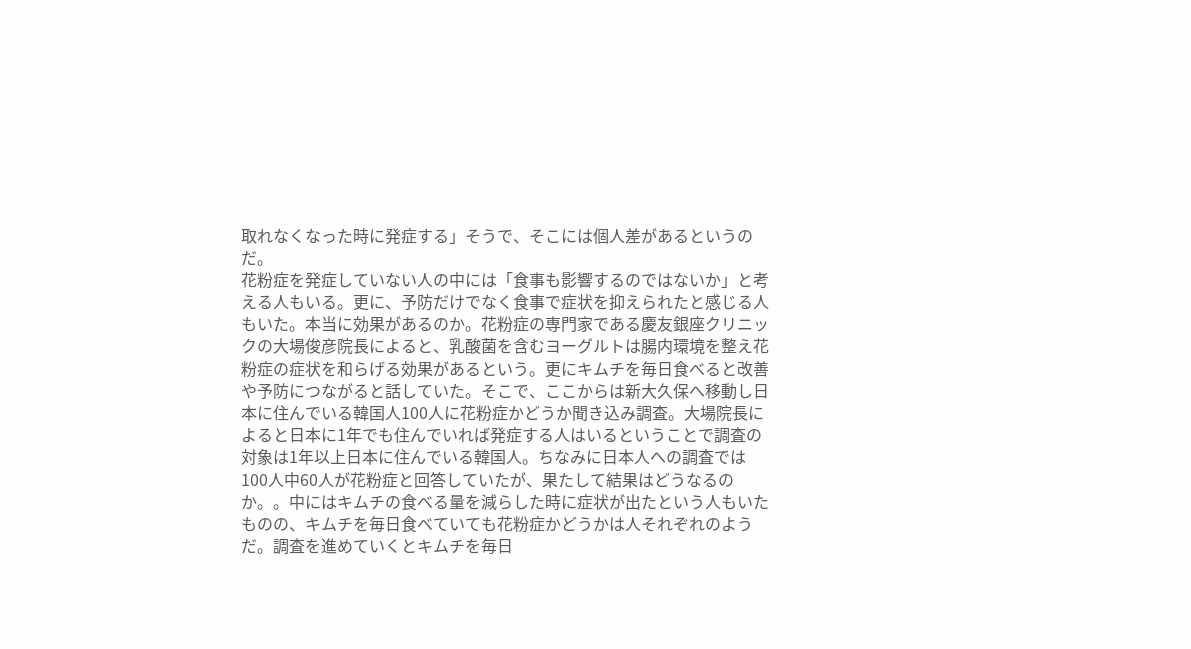取れなくなった時に発症する」そうで、そこには個人差があるというのだ。
花粉症を発症していない人の中には「食事も影響するのではないか」と考える人もいる。更に、予防だけでなく食事で症状を抑えられたと感じる人もいた。本当に効果があるのか。花粉症の専門家である慶友銀座クリニックの大場俊彦院長によると、乳酸菌を含むヨーグルトは腸内環境を整え花粉症の症状を和らげる効果があるという。更にキムチを毎日食べると改善や予防につながると話していた。そこで、ここからは新大久保へ移動し日本に住んでいる韓国人100人に花粉症かどうか聞き込み調査。大場院長によると日本に1年でも住んでいれば発症する人はいるということで調査の対象は1年以上日本に住んでいる韓国人。ちなみに日本人への調査では100人中60人が花粉症と回答していたが、果たして結果はどうなるのか。。中にはキムチの食べる量を減らした時に症状が出たという人もいたものの、キムチを毎日食べていても花粉症かどうかは人それぞれのようだ。調査を進めていくとキムチを毎日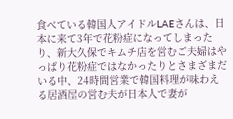食べている韓国人アイドルLAEさんは、日本に来て3年で花粉症になってしまったり、新大久保でキムチ店を営むご夫婦はやっぱり花粉症ではなかったりとさまざまだいる中、24時間営業で韓国料理が味わえる居酒屋の営む夫が日本人で妻が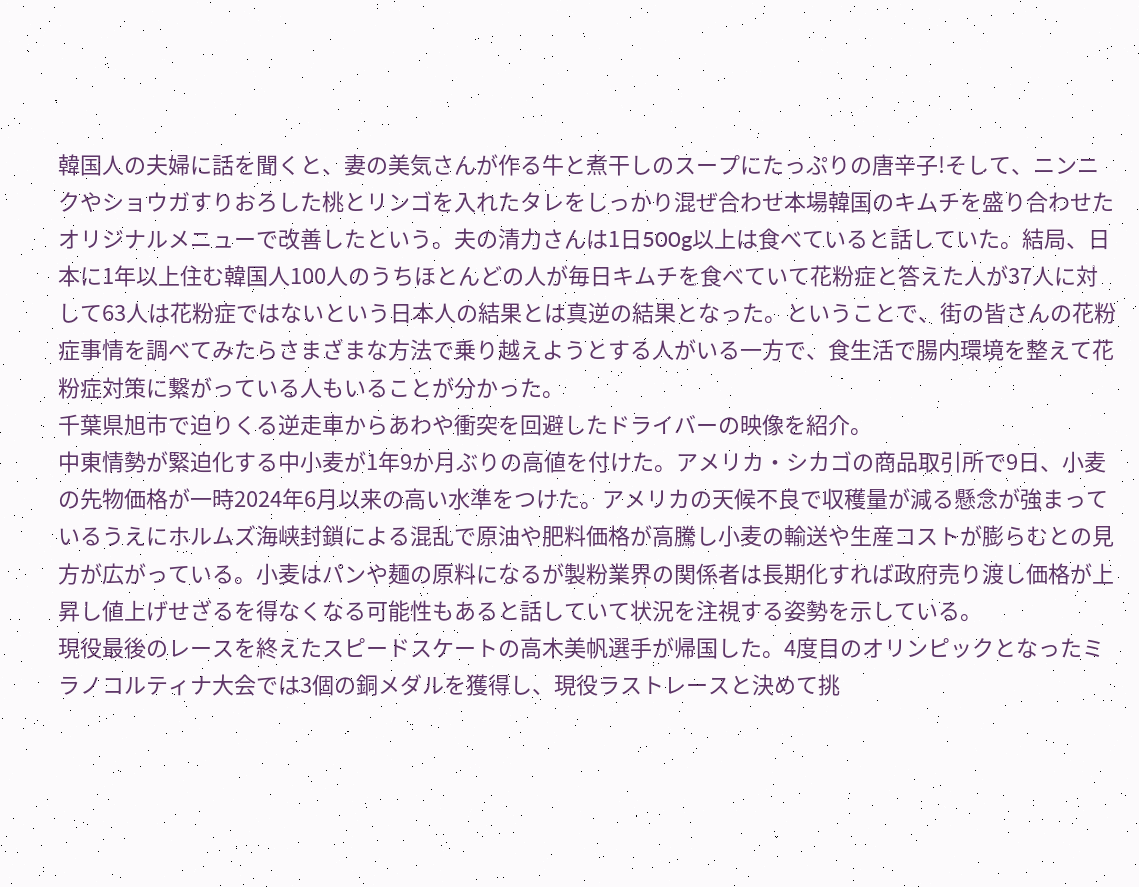韓国人の夫婦に話を聞くと、妻の美気さんが作る牛と煮干しのスープにたっぷりの唐辛子!そして、ニンニクやショウガすりおろした桃とリンゴを入れたタレをしっかり混ぜ合わせ本場韓国のキムチを盛り合わせたオリジナルメニューで改善したという。夫の清力さんは1日500g以上は食べていると話していた。結局、日本に1年以上住む韓国人100人のうちほとんどの人が毎日キムチを食べていて花粉症と答えた人が37人に対して63人は花粉症ではないという日本人の結果とは真逆の結果となった。ということで、街の皆さんの花粉症事情を調べてみたらさまざまな方法で乗り越えようとする人がいる一方で、食生活で腸内環境を整えて花粉症対策に繋がっている人もいることが分かった。
千葉県旭市で迫りくる逆走車からあわや衝突を回避したドライバーの映像を紹介。
中東情勢が緊迫化する中小麦が1年9か月ぶりの高値を付けた。アメリカ・シカゴの商品取引所で9日、小麦の先物価格が一時2024年6月以来の高い水準をつけた。アメリカの天候不良で収穫量が減る懸念が強まっているうえにホルムズ海峡封鎖による混乱で原油や肥料価格が高騰し小麦の輸送や生産コストが膨らむとの見方が広がっている。小麦はパンや麺の原料になるが製粉業界の関係者は長期化すれば政府売り渡し価格が上昇し値上げせざるを得なくなる可能性もあると話していて状況を注視する姿勢を示している。
現役最後のレースを終えたスピードスケートの高木美帆選手が帰国した。4度目のオリンピックとなったミラノコルティナ大会では3個の銅メダルを獲得し、現役ラストレースと決めて挑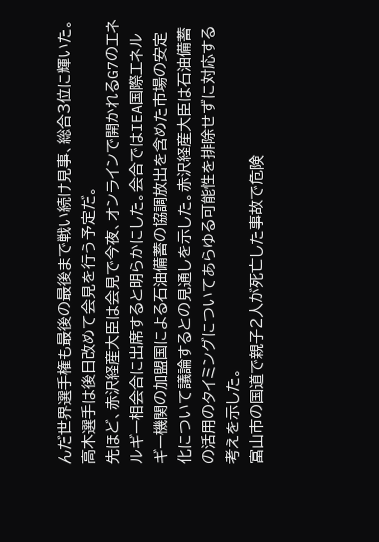んだ世界選手権も最後の最後まで戦い続け見事、総合3位に輝いた。高木選手は後日改めて会見を行う予定だ。
先ほど、赤沢経産大臣は会見で今夜、オンラインで開かれるG7のエネルギー相会合に出席すると明らかにした。会合ではIEA国際エネルギー機関の加盟国による石油備蓄の協調放出を含めた市場の安定化について議論するとの見通しを示した。赤沢経産大臣は石油備蓄の活用のタイミングについてあらゆる可能性を排除せずに対応する考えを示した。
富山市の国道で親子2人が死亡した事故で危険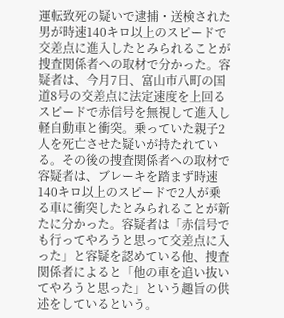運転致死の疑いで逮捕・送検された男が時速140キロ以上のスピードで交差点に進入したとみられることが捜査関係者への取材で分かった。容疑者は、今月7日、富山市八町の国道8号の交差点に法定速度を上回るスピードで赤信号を無視して進入し軽自動車と衝突。乗っていた親子2人を死亡させた疑いが持たれている。その後の捜査関係者への取材で容疑者は、ブレーキを踏まず時速140キロ以上のスピードで2人が乗る車に衝突したとみられることが新たに分かった。容疑者は「赤信号でも行ってやろうと思って交差点に入った」と容疑を認めている他、捜査関係者によると「他の車を追い抜いてやろうと思った」という趣旨の供述をしているという。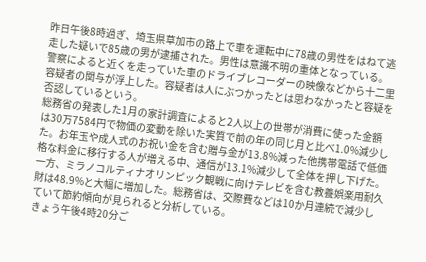昨日午後8時過ぎ、埼玉県草加市の路上で車を運転中に78歳の男性をはねて逃走した疑いで85歳の男が逮捕された。男性は意識不明の重体となっている。警察によると近くを走っていた車のドライブレコーダーの映像などから十二里容疑者の関与が浮上した。容疑者は人にぶつかったとは思わなかったと容疑を否認しているという。
総務省の発表した1月の家計調査によると2人以上の世帯が消費に使った金額は30万7584円で物価の変動を除いた実質で前の年の同じ月と比べ1.0%減少した。お年玉や成人式のお祝い金を含む贈与金が13.8%減った他携帯電話で低価格な料金に移行する人が増える中、通信が13.1%減少して全体を押し下げた。一方、ミラノコルティナオリンピック観戦に向けテレビを含む教養娯楽用耐久財は48.9%と大幅に増加した。総務省は、交際費などは10か月連続で減少していて節約傾向が見られると分析している。
きょう午後4時20分ご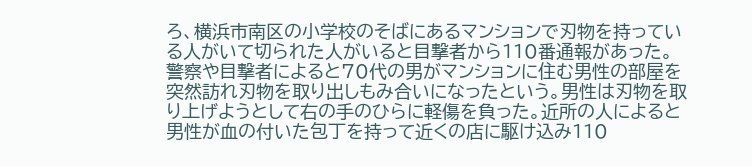ろ、横浜市南区の小学校のそばにあるマンションで刃物を持っている人がいて切られた人がいると目撃者から110番通報があった。警察や目撃者によると70代の男がマンションに住む男性の部屋を突然訪れ刃物を取り出しもみ合いになったという。男性は刃物を取り上げようとして右の手のひらに軽傷を負った。近所の人によると男性が血の付いた包丁を持って近くの店に駆け込み110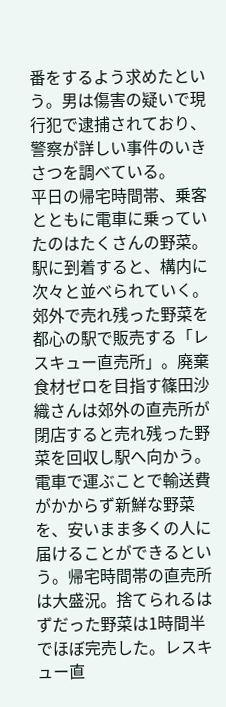番をするよう求めたという。男は傷害の疑いで現行犯で逮捕されており、警察が詳しい事件のいきさつを調べている。
平日の帰宅時間帯、乗客とともに電車に乗っていたのはたくさんの野菜。駅に到着すると、構内に次々と並べられていく。郊外で売れ残った野菜を都心の駅で販売する「レスキュー直売所」。廃棄食材ゼロを目指す篠田沙織さんは郊外の直売所が閉店すると売れ残った野菜を回収し駅へ向かう。電車で運ぶことで輸送費がかからず新鮮な野菜を、安いまま多くの人に届けることができるという。帰宅時間帯の直売所は大盛況。捨てられるはずだった野菜は1時間半でほぼ完売した。レスキュー直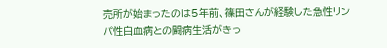売所が始まったのは5年前、篠田さんが経験した急性リンパ性白血病との闘病生活がきっ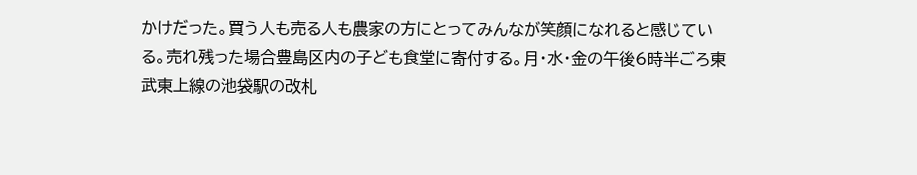かけだった。買う人も売る人も農家の方にとってみんなが笑顔になれると感じている。売れ残った場合豊島区内の子ども食堂に寄付する。月・水・金の午後6時半ごろ東武東上線の池袋駅の改札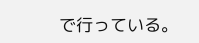で行っている。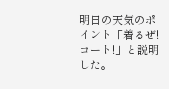明日の天気のポイント「着るぜ!コート!」と説明した。